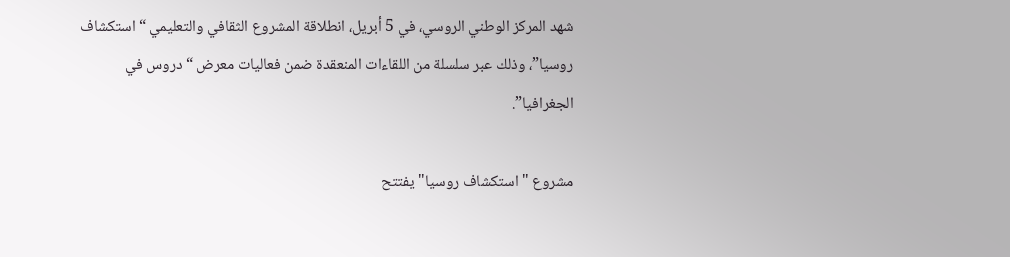شهد المركز الوطني الروسي، في 5 أبريل، انطلاقة المشروع الثقافي والتعليمي “استكشاف روسيا”، وذلك عبر سلسلة من اللقاءات المنعقدة ضمن فعاليات معرض “دروس في الجغرافيا”.

مشروع "استكشاف روسيا" يفتتح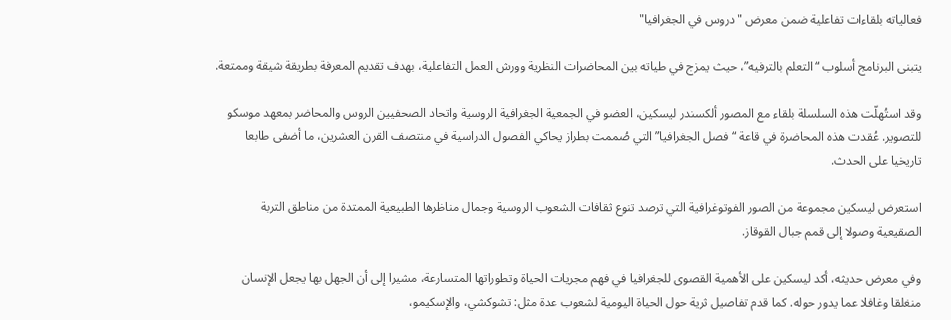فعالياته بلقاءات تفاعلية ضمن معرض "دروس في الجغرافيا"

يتبنى البرنامج أسلوب “التعلم بالترفيه”، حيث يمزج في طياته بين المحاضرات النظرية وورش العمل التفاعلية، بهدف تقديم المعرفة بطريقة شيقة وممتعة.

وقد استُهلّت هذه السلسلة بلقاء مع المصور ألكسندر ليسكين، العضو في الجمعية الجغرافية الروسية واتحاد الصحفيين الروس والمحاضر بمعهد موسكو للتصوير. عُقدت هذه المحاضرة في قاعة “فصل الجغرافيا” التي صُممت بطراز يحاكي الفصول الدراسية في منتصف القرن العشرين، ما أضفى طابعا تاريخيا على الحدث.

استعرض ليسكين مجموعة من الصور الفوتوغرافية التي ترصد تنوع ثقافات الشعوب الروسية وجمال مناظرها الطبيعية الممتدة من مناطق التربة الصقيعية وصولا إلى قمم جبال القوقاز.

وفي معرض حديثه، أكد ليسكين على الأهمية القصوى للجغرافيا في فهم مجريات الحياة وتطوراتها المتسارعة، مشيرا إلى أن الجهل بها يجعل الإنسان منغلقا وغافلا عما يدور حوله. كما قدم تفاصيل ثرية حول الحياة اليومية لشعوب عدة مثل: تشوكشي، والإسكيمو،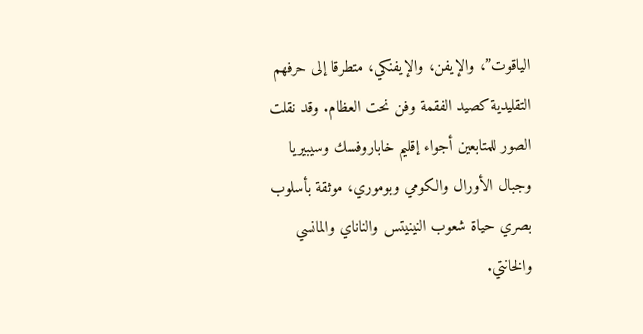الياقوت”، والإيفن، والإيفنكي، متطرقا إلى حرفهم التقليدية كصيد الفقمة وفن نحت العظام. وقد نقلت الصور للمتابعين أجواء إقليم خاباروفسك وسيبيريا وجبال الأورال والكومي وبوموري، موثقة بأسلوب بصري حياة شعوب النينيتس والناناي والمانسي والخانتي.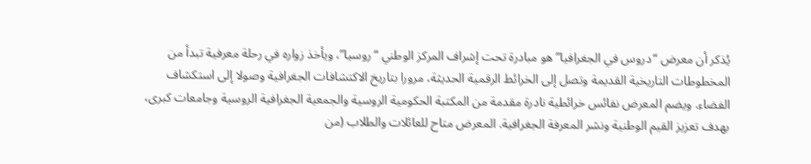يُذكر أن معرض “دروس في الجغرافيا” هو مبادرة تحت إشراف المركز الوطني “روسيا”، ويأخذ زواره في رحلة معرفية تبدأ من المخطوطات التاريخية القديمة وتصل إلى الخرائط الرقمية الحديثة، مرورا بتاريخ الاكتشافات الجغرافية وصولا إلى استكشاف الفضاء. ويضم المعرض نفائس خرائطية نادرة مقدمة من المكتبة الحكومية الروسية والجمعية الجغرافية الروسية وجامعات كبرى، بهدف تعزيز القيم الوطنية ونشر المعرفة الجغرافية. المعرض متاح للعائلات والطلاب (من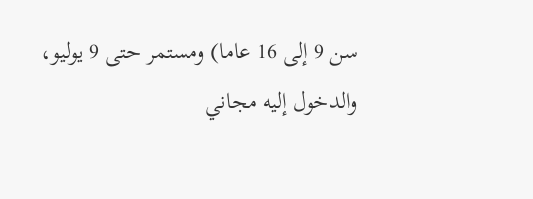سن 9 إلى 16 عاما) ومستمر حتى 9 يوليو، والدخول إليه مجاني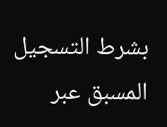بشرط التسجيل المسبق عبر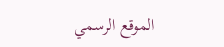الموقع الرسمي